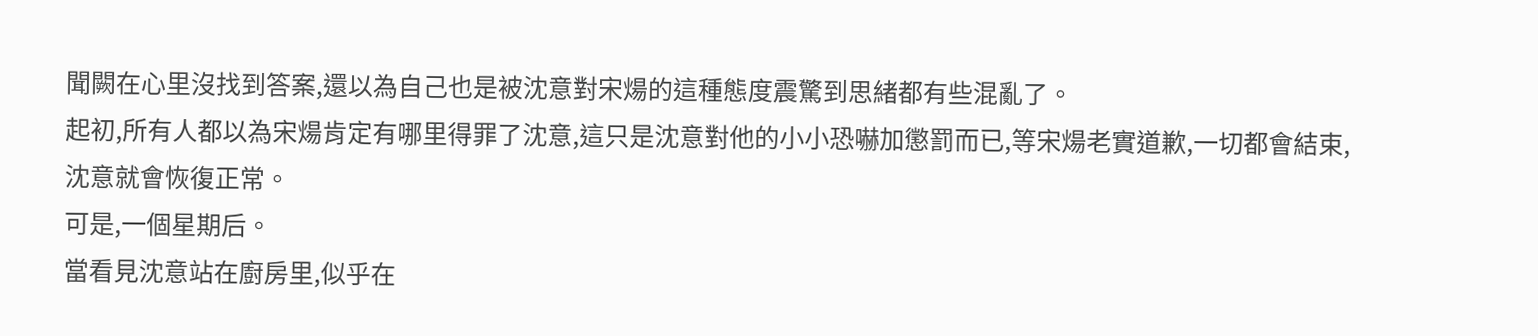聞闕在心里沒找到答案,還以為自己也是被沈意對宋煬的這種態度震驚到思緒都有些混亂了。
起初,所有人都以為宋煬肯定有哪里得罪了沈意,這只是沈意對他的小小恐嚇加懲罰而已,等宋煬老實道歉,一切都會結束,沈意就會恢復正常。
可是,一個星期后。
當看見沈意站在廚房里,似乎在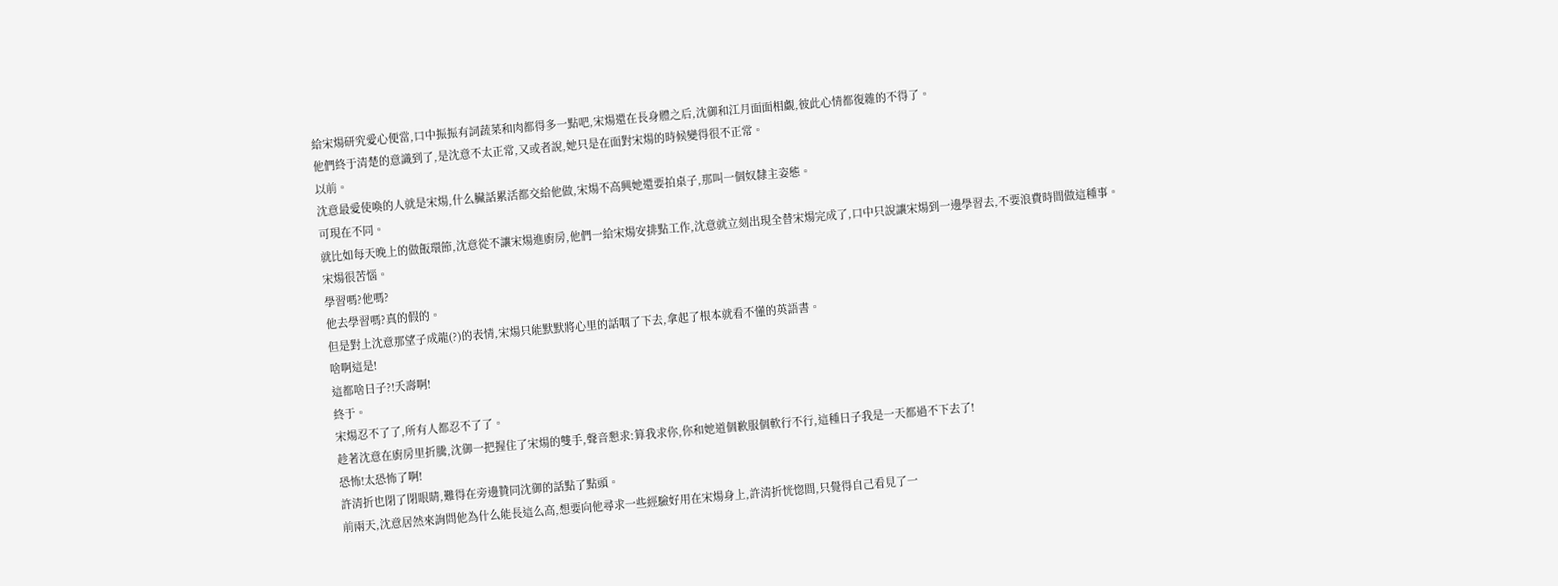給宋煬研究愛心便當,口中振振有詞蔬菜和肉都得多一點吧,宋煬還在長身體之后,沈御和江月面面相覷,彼此心情都復雜的不得了。
他們終于清楚的意識到了,是沈意不太正常,又或者說,她只是在面對宋煬的時候變得很不正常。
以前。
沈意最愛使喚的人就是宋煬,什么臟話累活都交給他做,宋煬不高興她還要拍桌子,那叫一個奴隸主姿態。
可現在不同。
就比如每天晚上的做飯環節,沈意從不讓宋煬進廚房,他們一給宋煬安排點工作,沈意就立刻出現全替宋煬完成了,口中只說讓宋煬到一邊學習去,不要浪費時間做這種事。
宋煬很苦惱。
學習嗎?他嗎?
他去學習嗎?真的假的。
但是對上沈意那望子成龍(?)的表情,宋煬只能默默將心里的話咽了下去,拿起了根本就看不懂的英語書。
啥啊這是!
這都啥日子?!夭壽啊!
終于。
宋煬忍不了了,所有人都忍不了了。
趁著沈意在廚房里折騰,沈御一把握住了宋煬的雙手,聲音懇求:算我求你,你和她道個歉服個軟行不行,這種日子我是一天都過不下去了!
恐怖!太恐怖了啊!
許清折也閉了閉眼睛,難得在旁邊贊同沈御的話點了點頭。
前兩天,沈意居然來詢問他為什么能長這么高,想要向他尋求一些經驗好用在宋煬身上,許清折恍惚間,只覺得自己看見了一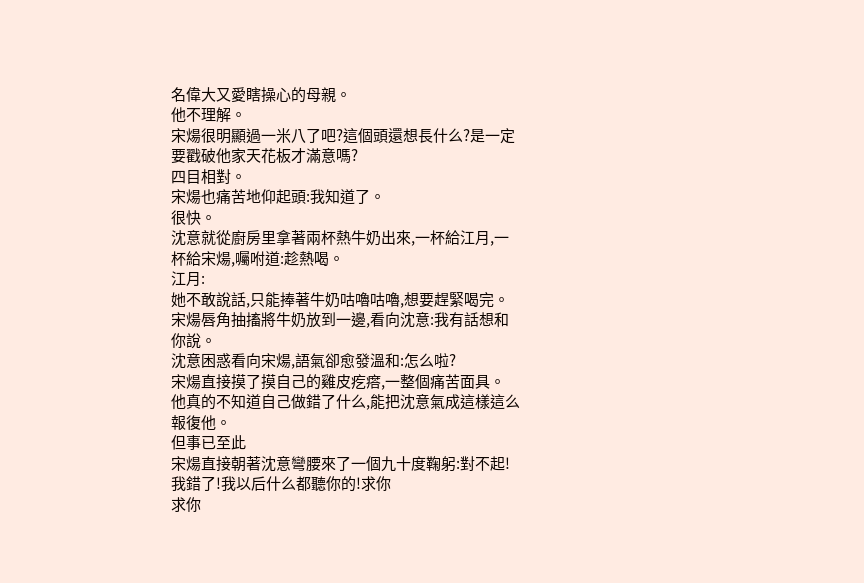名偉大又愛瞎操心的母親。
他不理解。
宋煬很明顯過一米八了吧?這個頭還想長什么?是一定要戳破他家天花板才滿意嗎?
四目相對。
宋煬也痛苦地仰起頭:我知道了。
很快。
沈意就從廚房里拿著兩杯熱牛奶出來,一杯給江月,一杯給宋煬,囑咐道:趁熱喝。
江月:
她不敢說話,只能捧著牛奶咕嚕咕嚕,想要趕緊喝完。
宋煬唇角抽搐將牛奶放到一邊,看向沈意:我有話想和你說。
沈意困惑看向宋煬,語氣卻愈發溫和:怎么啦?
宋煬直接摸了摸自己的雞皮疙瘩,一整個痛苦面具。
他真的不知道自己做錯了什么,能把沈意氣成這樣這么報復他。
但事已至此
宋煬直接朝著沈意彎腰來了一個九十度鞠躬:對不起!我錯了!我以后什么都聽你的!求你
求你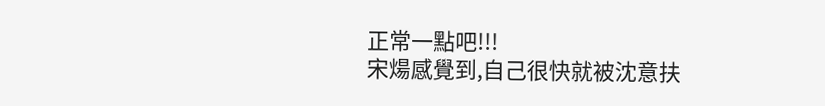正常一點吧!!!
宋煬感覺到,自己很快就被沈意扶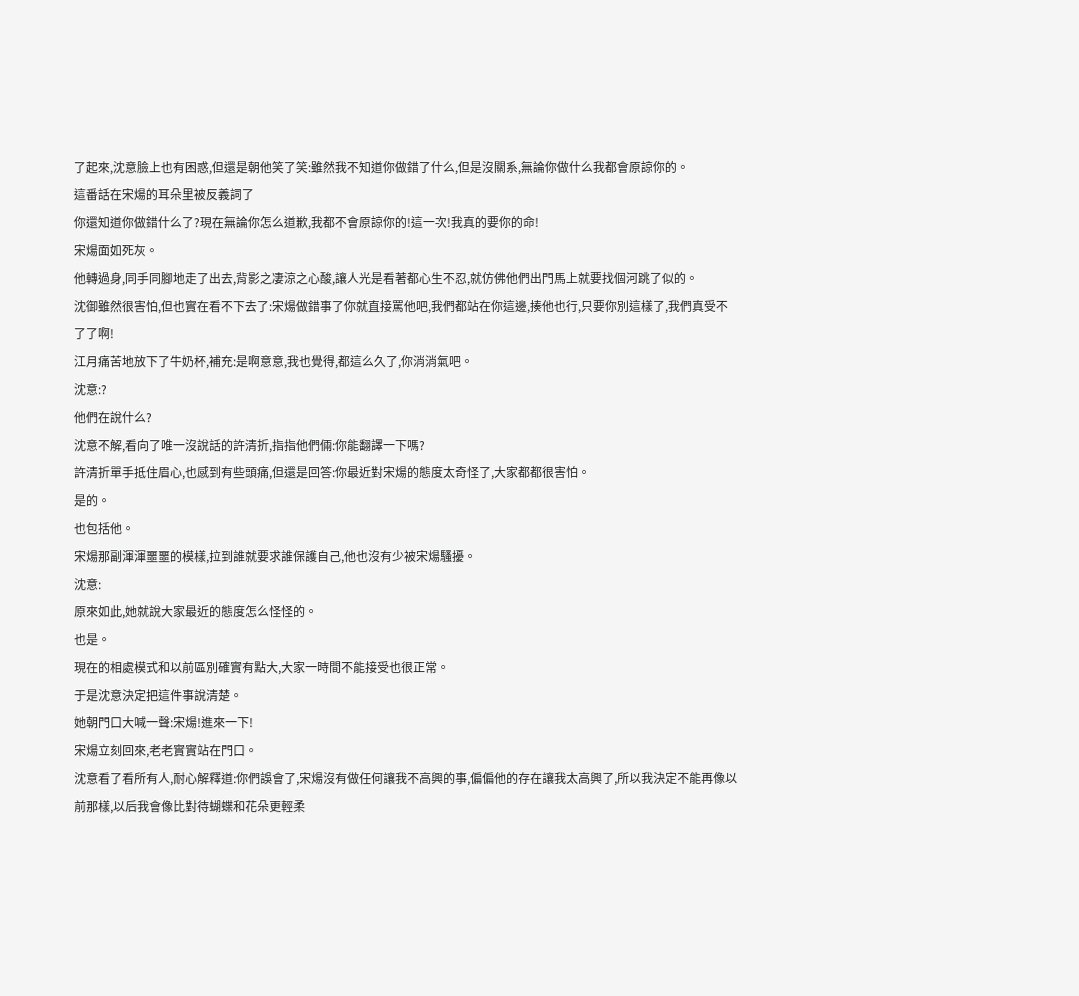了起來,沈意臉上也有困惑,但還是朝他笑了笑:雖然我不知道你做錯了什么,但是沒關系,無論你做什么我都會原諒你的。
這番話在宋煬的耳朵里被反義詞了
你還知道你做錯什么了?現在無論你怎么道歉,我都不會原諒你的!這一次!我真的要你的命!
宋煬面如死灰。
他轉過身,同手同腳地走了出去,背影之凄涼之心酸,讓人光是看著都心生不忍,就仿佛他們出門馬上就要找個河跳了似的。
沈御雖然很害怕,但也實在看不下去了:宋煬做錯事了你就直接罵他吧,我們都站在你這邊,揍他也行,只要你別這樣了,我們真受不了了啊!
江月痛苦地放下了牛奶杯,補充:是啊意意,我也覺得,都這么久了,你消消氣吧。
沈意:?
他們在說什么?
沈意不解,看向了唯一沒說話的許清折,指指他們倆:你能翻譯一下嗎?
許清折單手抵住眉心,也感到有些頭痛,但還是回答:你最近對宋煬的態度太奇怪了,大家都都很害怕。
是的。
也包括他。
宋煬那副渾渾噩噩的模樣,拉到誰就要求誰保護自己,他也沒有少被宋煬騷擾。
沈意:
原來如此,她就說大家最近的態度怎么怪怪的。
也是。
現在的相處模式和以前區別確實有點大,大家一時間不能接受也很正常。
于是沈意決定把這件事說清楚。
她朝門口大喊一聲:宋煬!進來一下!
宋煬立刻回來,老老實實站在門口。
沈意看了看所有人,耐心解釋道:你們誤會了,宋煬沒有做任何讓我不高興的事,偏偏他的存在讓我太高興了,所以我決定不能再像以前那樣,以后我會像比對待蝴蝶和花朵更輕柔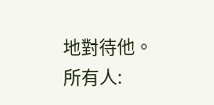地對待他。
所有人: